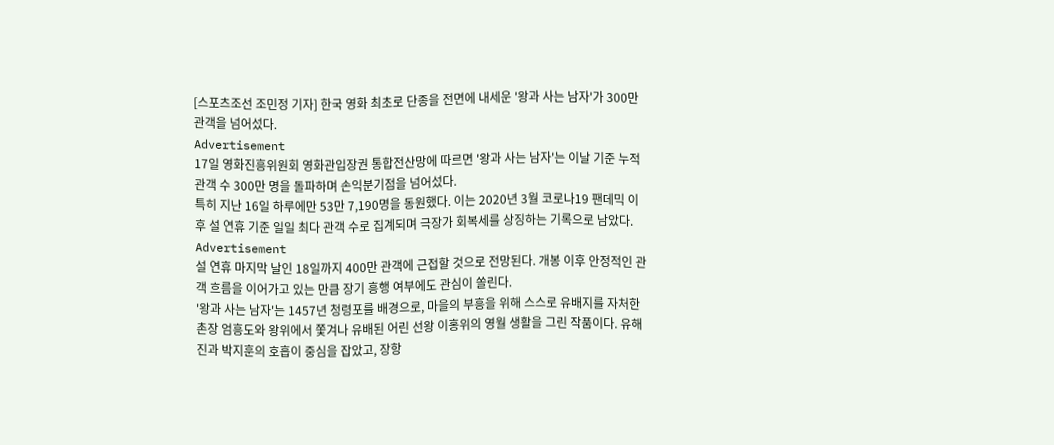[스포츠조선 조민정 기자] 한국 영화 최초로 단종을 전면에 내세운 '왕과 사는 남자'가 300만 관객을 넘어섰다.
Advertisement
17일 영화진흥위원회 영화관입장권 통합전산망에 따르면 '왕과 사는 남자'는 이날 기준 누적 관객 수 300만 명을 돌파하며 손익분기점을 넘어섰다.
특히 지난 16일 하루에만 53만 7,190명을 동원했다. 이는 2020년 3월 코로나19 팬데믹 이후 설 연휴 기준 일일 최다 관객 수로 집계되며 극장가 회복세를 상징하는 기록으로 남았다.
Advertisement
설 연휴 마지막 날인 18일까지 400만 관객에 근접할 것으로 전망된다. 개봉 이후 안정적인 관객 흐름을 이어가고 있는 만큼 장기 흥행 여부에도 관심이 쏠린다.
'왕과 사는 남자'는 1457년 청령포를 배경으로, 마을의 부흥을 위해 스스로 유배지를 자처한 촌장 엄흥도와 왕위에서 쫓겨나 유배된 어린 선왕 이홍위의 영월 생활을 그린 작품이다. 유해진과 박지훈의 호흡이 중심을 잡았고, 장항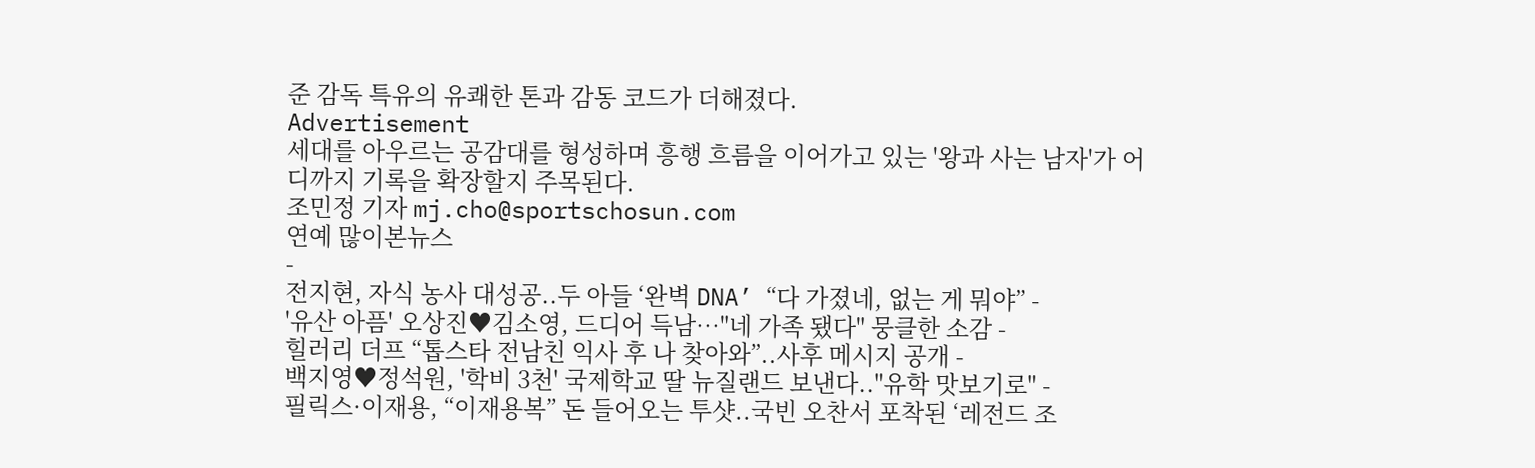준 감독 특유의 유쾌한 톤과 감동 코드가 더해졌다.
Advertisement
세대를 아우르는 공감대를 형성하며 흥행 흐름을 이어가고 있는 '왕과 사는 남자'가 어디까지 기록을 확장할지 주목된다.
조민정 기자 mj.cho@sportschosun.com
연예 많이본뉴스
-
전지현, 자식 농사 대성공..두 아들 ‘완벽 DNA’ “다 가졌네, 없는 게 뭐야” -
'유산 아픔' 오상진♥김소영, 드디어 득남…"네 가족 됐다" 뭉클한 소감 -
힐러리 더프 “톱스타 전남친 익사 후 나 찾아와”..사후 메시지 공개 -
백지영♥정석원, '학비 3천' 국제학교 딸 뉴질랜드 보낸다.."유학 맛보기로" -
필릭스·이재용, “이재용복” 돈 들어오는 투샷..국빈 오찬서 포착된 ‘레전드 조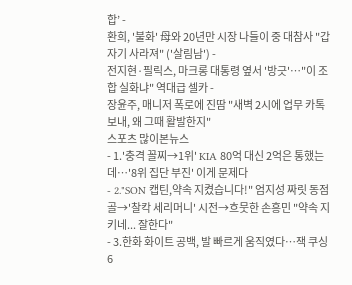합’ -
환희, '불화' 母와 20년만 시장 나들이 중 대참사 "갑자기 사라져" ('살림남') -
전지현·필릭스, 마크롱 대통령 옆서 '방긋'…"이 조합 실화냐" 역대급 셀카 -
장윤주, 매니저 폭로에 진땀 "새벽 2시에 업무 카톡 보내, 왜 그때 활발한지"
스포츠 많이본뉴스
- 1.'충격 꼴찌→1위' KIA 80억 대신 2억은 통했는데…'8위 집단 부진' 이게 문제다
- 2."SON 캡틴,약속 지켰습니다!" 엄지성 짜릿 동점골→'찰칵 세리머니' 시전→흐뭇한 손흥민 "약속 지키네... 잘한다"
- 3.한화 화이트 공백, 발 빠르게 움직였다…잭 쿠싱 6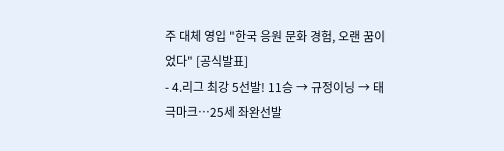주 대체 영입 "한국 응원 문화 경험, 오랜 꿈이었다" [공식발표]
- 4.리그 최강 5선발! 11승 → 규정이닝 → 태극마크…25세 좌완선발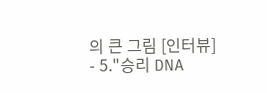의 큰 그림 [인터뷰]
- 5."승리 DNA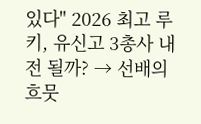있다" 2026 최고 루키, 유신고 3총사 내전 될까? → 선배의 흐뭇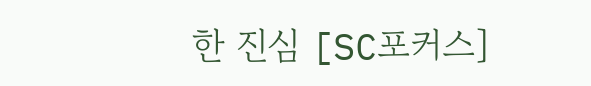한 진심 [SC포커스]